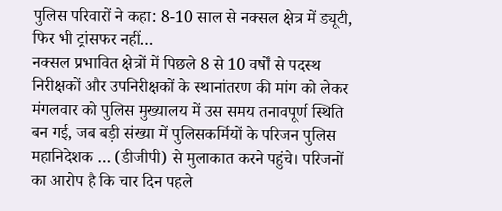पुलिस परिवारों ने कहा: 8-10 साल से नक्सल क्षेत्र में ड्यूटी, फिर भी ट्रांसफर नहीं…
नक्सल प्रभावित क्षेत्रों में पिछले 8 से 10 वर्षों से पदस्थ निरीक्षकों और उपनिरीक्षकों के स्थानांतरण की मांग को लेकर मंगलवार को पुलिस मुख्यालय में उस समय तनावपूर्ण स्थिति बन गई, जब बड़ी संख्या में पुलिसकर्मियों के परिजन पुलिस महानिदेशक … (डीजीपी) से मुलाकात करने पहुंचे। परिजनों का आरोप है कि चार दिन पहले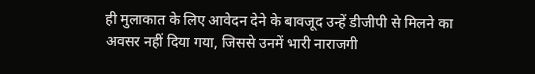ही मुलाकात के लिए आवेदन देने के बावजूद उन्हें डीजीपी से मिलने का अवसर नहीं दिया गया, जिससे उनमें भारी नाराजगी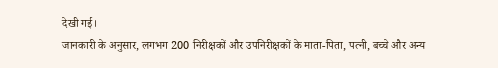देखी गई।
जानकारी के अनुसार, लगभग 200 निरीक्षकों और उपनिरीक्षकों के माता-पिता, पत्नी, बच्चे और अन्य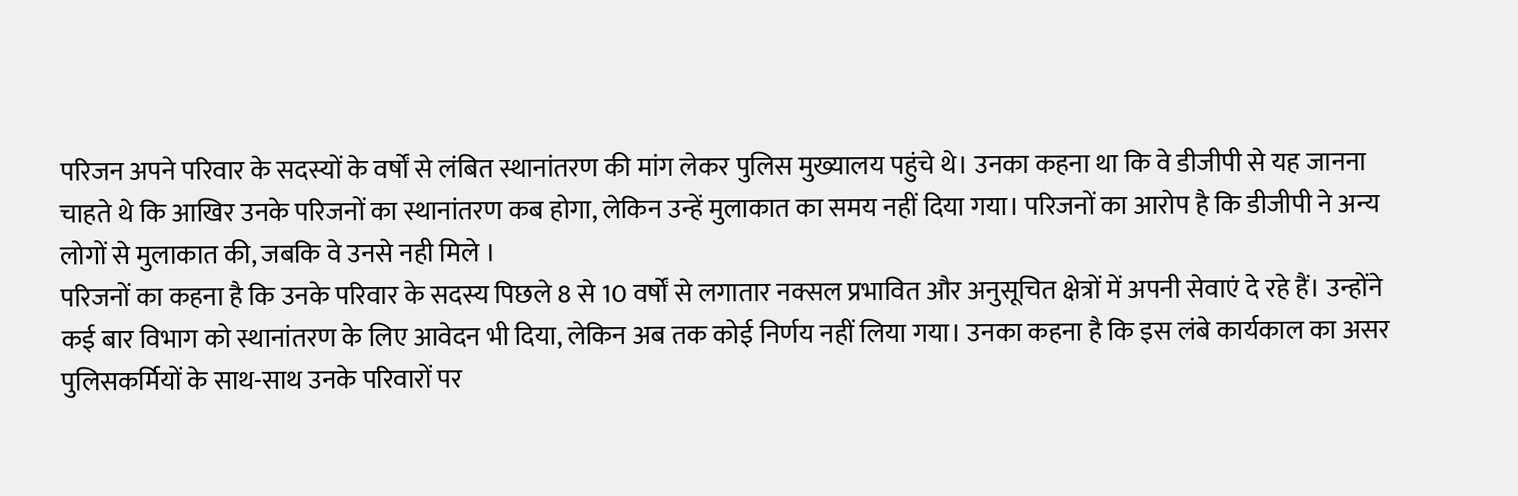परिजन अपने परिवार के सदस्यों के वर्षों से लंबित स्थानांतरण की मांग लेकर पुलिस मुख्यालय पहुंचे थे। उनका कहना था कि वे डीजीपी से यह जानना चाहते थे कि आखिर उनके परिजनों का स्थानांतरण कब होगा, लेकिन उन्हें मुलाकात का समय नहीं दिया गया। परिजनों का आरोप है कि डीजीपी ने अन्य लोगों से मुलाकात की, जबकि वे उनसे नही मिले ।
परिजनों का कहना है कि उनके परिवार के सदस्य पिछले 8 से 10 वर्षों से लगातार नक्सल प्रभावित और अनुसूचित क्षेत्रों में अपनी सेवाएं दे रहे हैं। उन्होंने कई बार विभाग को स्थानांतरण के लिए आवेदन भी दिया, लेकिन अब तक कोई निर्णय नहीं लिया गया। उनका कहना है कि इस लंबे कार्यकाल का असर पुलिसकर्मियों के साथ-साथ उनके परिवारों पर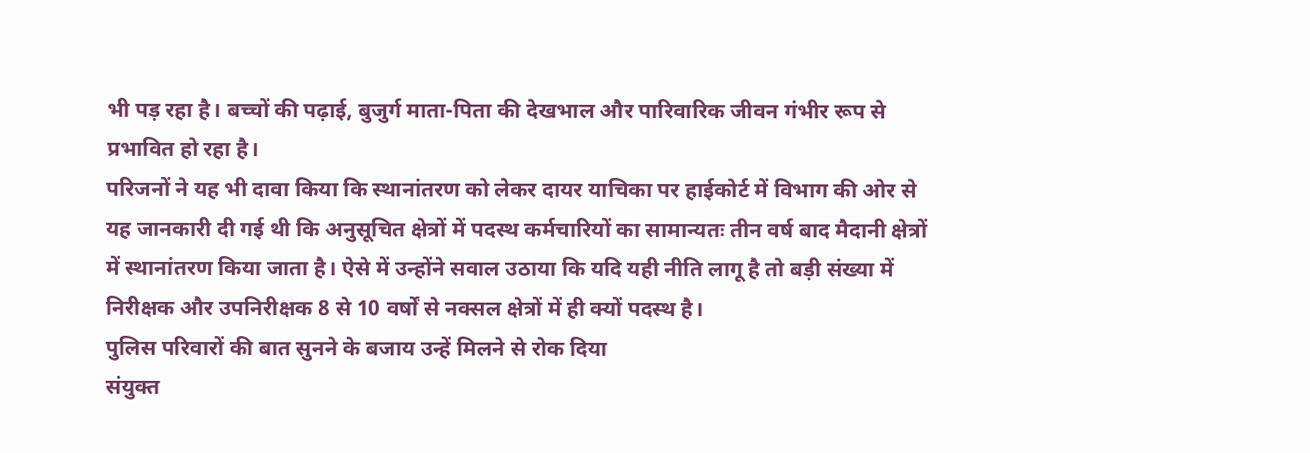भी पड़ रहा है। बच्चों की पढ़ाई, बुजुर्ग माता-पिता की देखभाल और पारिवारिक जीवन गंभीर रूप से प्रभावित हो रहा है।
परिजनों ने यह भी दावा किया कि स्थानांतरण को लेकर दायर याचिका पर हाईकोर्ट में विभाग की ओर से यह जानकारी दी गई थी कि अनुसूचित क्षेत्रों में पदस्थ कर्मचारियों का सामान्यतः तीन वर्ष बाद मैदानी क्षेत्रों में स्थानांतरण किया जाता है। ऐसे में उन्होंने सवाल उठाया कि यदि यही नीति लागू है तो बड़ी संख्या में निरीक्षक और उपनिरीक्षक 8 से 10 वर्षों से नक्सल क्षेत्रों में ही क्यों पदस्थ है।
पुलिस परिवारों की बात सुनने के बजाय उन्हें मिलने से रोक दिया
संयुक्त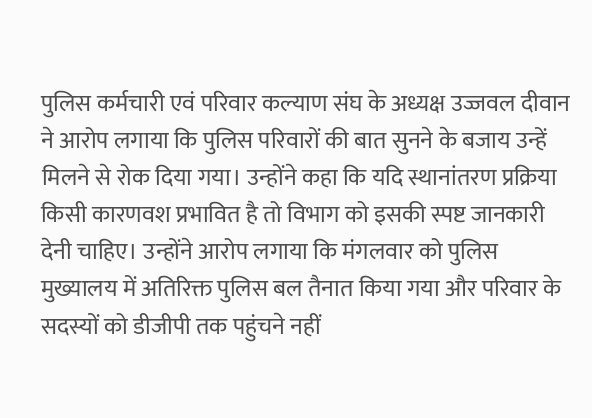पुलिस कर्मचारी एवं परिवार कल्याण संघ के अध्यक्ष उज्जवल दीवान ने आरोप लगाया कि पुलिस परिवारों की बात सुनने के बजाय उन्हें मिलने से रोक दिया गया। उन्होंने कहा कि यदि स्थानांतरण प्रक्रिया किसी कारणवश प्रभावित है तो विभाग को इसकी स्पष्ट जानकारी देनी चाहिए। उन्होंने आरोप लगाया कि मंगलवार को पुलिस मुख्यालय में अतिरिक्त पुलिस बल तैनात किया गया और परिवार के सदस्यों को डीजीपी तक पहुंचने नहीं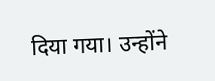दिया गया। उन्होंने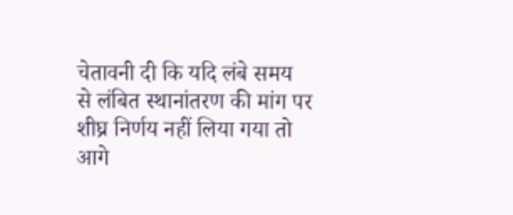चेतावनी दी कि यदि लंबे समय से लंबित स्थानांतरण की मांग पर शीघ्र निर्णय नहीं लिया गया तो आगे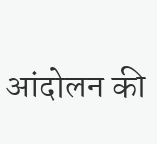आंदोलन की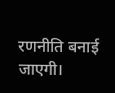रणनीति बनाई जाएगी।